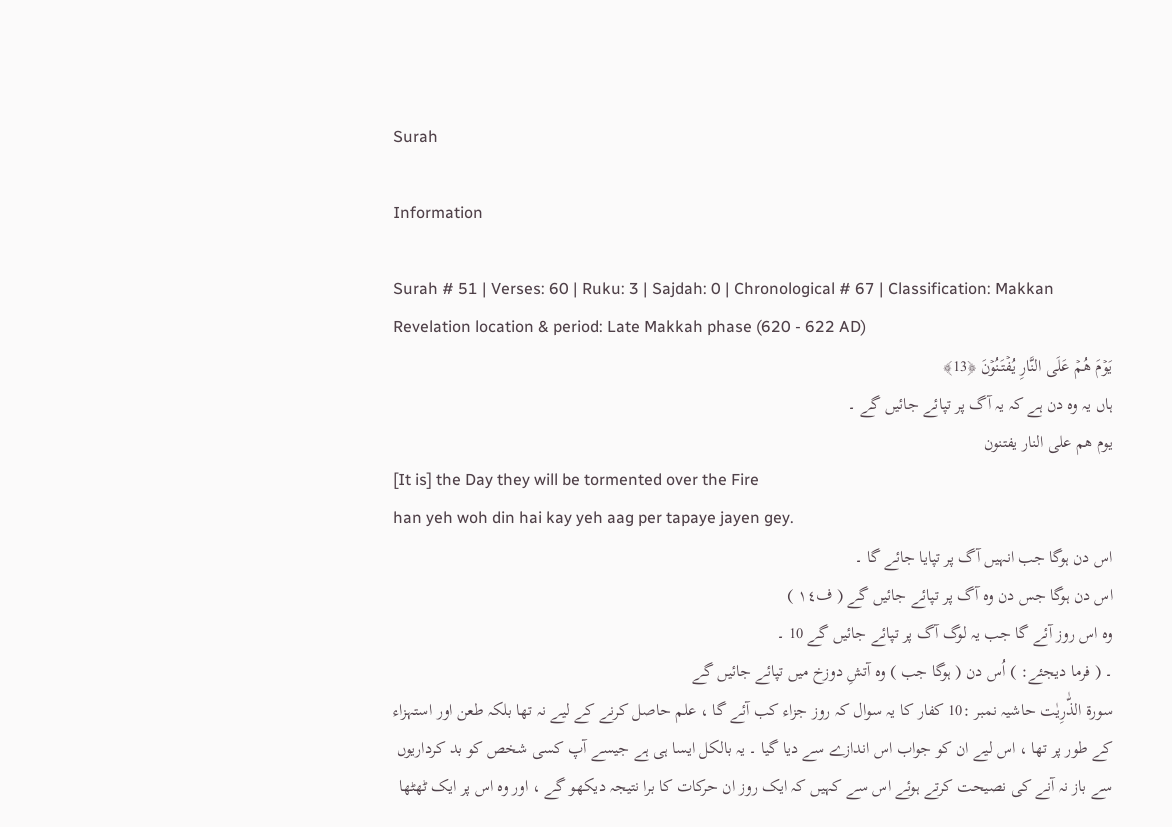Surah

Information

Surah # 51 | Verses: 60 | Ruku: 3 | Sajdah: 0 | Chronological # 67 | Classification: Makkan
Revelation location & period: Late Makkah phase (620 - 622 AD)
يَوۡمَ هُمۡ عَلَى النَّارِ يُفۡتَنُوۡنَ ﴿13﴾
ہاں یہ وہ دن ہے کہ یہ آگ پر تپائے جائیں گے ۔
يوم هم على النار يفتنون
[It is] the Day they will be tormented over the Fire
han yeh woh din hai kay yeh aag per tapaye jayen gey.
اس دن ہوگا جب انہیں آگ پر تپایا جائے گا ۔
اس دن ہوگا جس دن وہ آگ پر تپائے جائیں گے ( ف۱٤ )
وہ اس روز آئے گا جب یہ لوگ آگ پر تپائے جائیں گے 10 ۔
۔ ( فرما دیجئے: ) اُس دن ( ہوگا جب ) وہ آتشِ دوزخ میں تپائے جائیں گے
سورة الذّٰرِیٰت حاشیہ نمبر :10 کفار کا یہ سوال کہ روز جزاء کب آئے گا ، علم حاصل کرنے کے لیے نہ تھا بلکہ طعن اور استہزاء کے طور پر تھا ، اس لیے ان کو جواب اس اندازے سے دیا گیا ۔ یہ بالکل ایسا ہی ہے جیسے آپ کسی شخص کو بد کرداریوں سے باز نہ آنے کی نصیحت کرتے ہوئے اس سے کہیں کہ ایک روز ان حرکات کا برا نتیجہ دیکھو گے ، اور وہ اس پر ایک ٹھٹھا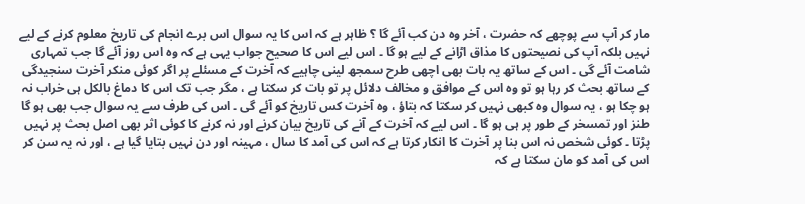مار کر آپ سے پوچھے کہ حضرت ، آخر وہ دن کب آئے گا ؟ ظاہر ہے کہ اس کا یہ سوال اس برے انجام کی تاریخ معلوم کرنے کے لیے نہیں بلکہ آپ کی نصیحتوں کا مذاق اڑانے کے لیے ہو گا ۔ اس لیے اس کا صحیح جواب یہی ہے کہ وہ اس روز آئے گا جب تمہاری شامت آئے گی ۔ اس کے ساتھ یہ بات بھی اچھی طرح سمجھ لینی چاہیے کہ آخرت کے مسئلے پر اگر کوئی منکر آخرت سنجیدگی کے ساتھ بحث کر رہا ہو تو وہ اس کے موافق و مخالف دلائل پر تو بات کر سکتا ہے ، مگر جب تک اس کا دماغ بالکل ہی خراب نہ ہو چکا ہو ، یہ سوال وہ کبھی نہیں کر سکتا کہ بتاؤ ، وہ آخرت کس تاریخ کو آئے گی ۔ اس کی طرف سے یہ سوال جب بھی ہو گا طنز اور تمسخر کے طور پر ہی ہو گا ۔ اس لیے کہ آخرت کے آنے کی تاریخ بیان کرنے اور نہ کرنے کا کوئی اثر بھی اصل بحث پر نہیں پڑتا ۔ کوئی شخص نہ اس بنا پر آخرت کا انکار کرتا ہے کہ اس کی آمد کا سال ، مہینہ اور دن نہیں بتایا گیا ہے ، اور نہ یہ سن کر اس کی آمد کو مان سکتا ہے کہ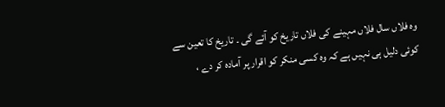وہ فلاں سال فلاں مہینے کی فلاں تاریخ کو آئے گی ۔ تاریخ کا تعین سے کوئی دلیل ہی نہیں ہے کہ وہ کسی منکر کو اقرار پر آمادہ کر دے ،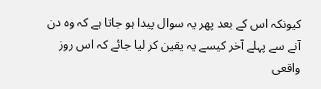کیونکہ اس کے بعد پھر یہ سوال پیدا ہو جاتا ہے کہ وہ دن آنے سے پہلے آخر کیسے یہ یقین کر لیا جائے کہ اس روز واقعی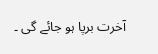آخرت برپا ہو جائے گی ۔